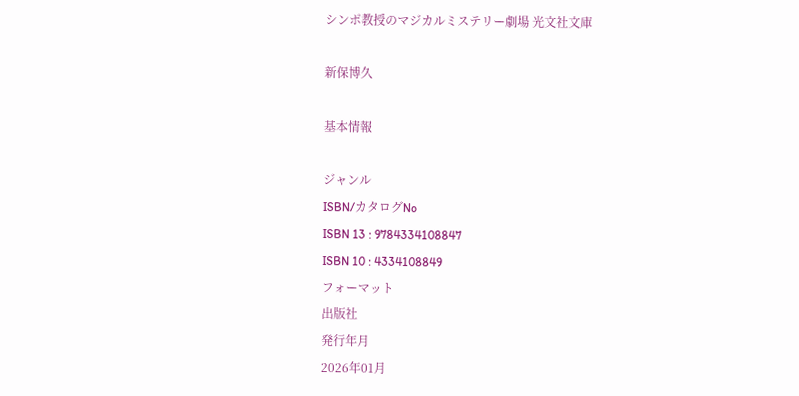シンポ教授のマジカルミステリー劇場 光文社文庫

新保博久

基本情報

ジャンル
ISBN/カタログNo
ISBN 13 : 9784334108847
ISBN 10 : 4334108849
フォーマット
出版社
発行年月
2026年01月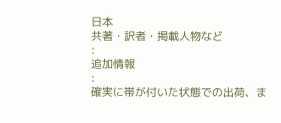日本
共著・訳者・掲載人物など
:
追加情報
:
確実に帯が付いた状態での出荷、ま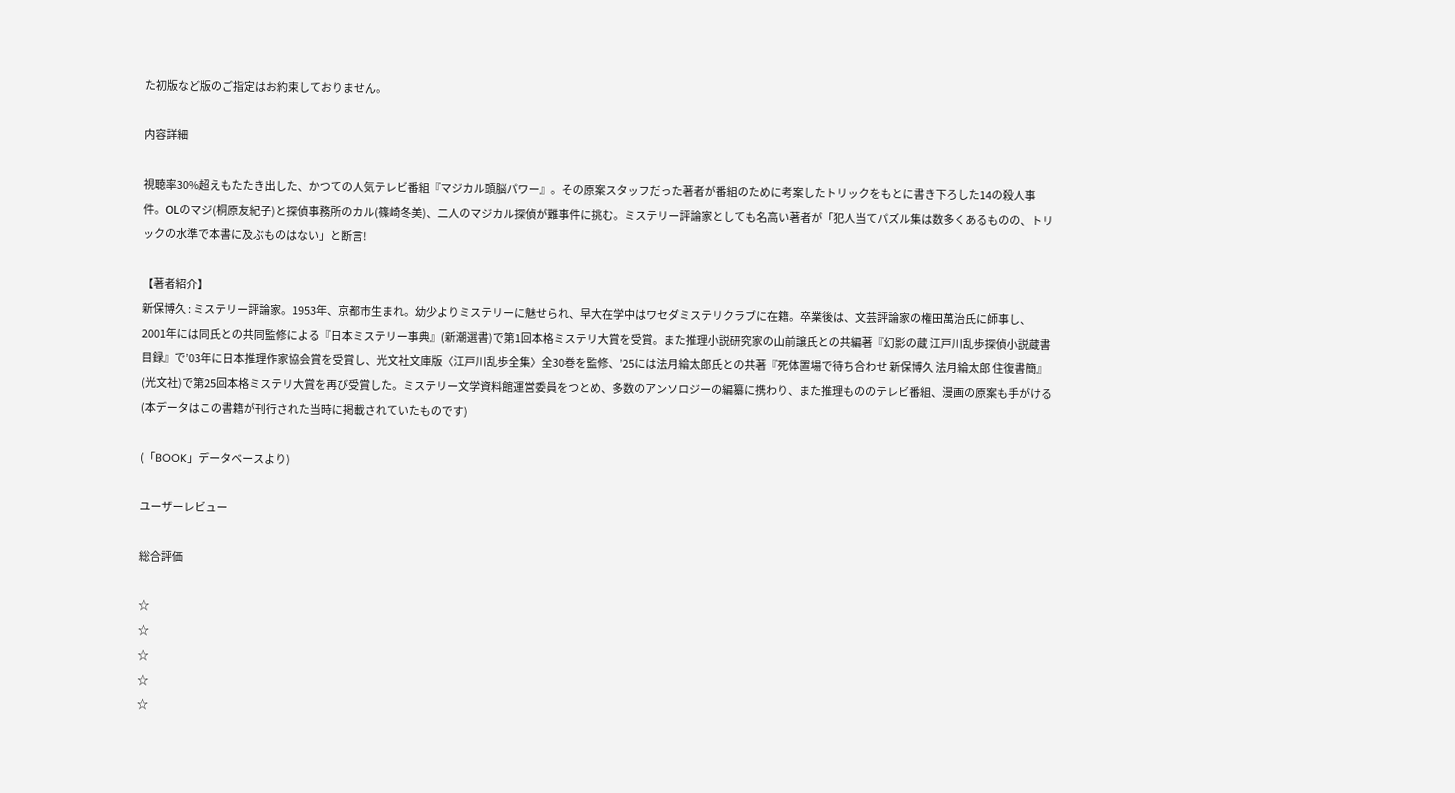た初版など版のご指定はお約束しておりません。

内容詳細

視聴率30%超えもたたき出した、かつての人気テレビ番組『マジカル頭脳パワー』。その原案スタッフだった著者が番組のために考案したトリックをもとに書き下ろした14の殺人事件。ОLのマジ(桐原友紀子)と探偵事務所のカル(篠崎冬美)、二人のマジカル探偵が難事件に挑む。ミステリー評論家としても名高い著者が「犯人当てパズル集は数多くあるものの、トリックの水準で本書に及ぶものはない」と断言!

【著者紹介】
新保博久 : ミステリー評論家。1953年、京都市生まれ。幼少よりミステリーに魅せられ、早大在学中はワセダミステリクラブに在籍。卒業後は、文芸評論家の権田萬治氏に師事し、2001年には同氏との共同監修による『日本ミステリー事典』(新潮選書)で第1回本格ミステリ大賞を受賞。また推理小説研究家の山前譲氏との共編著『幻影の蔵 江戸川乱歩探偵小説蔵書目録』で’03年に日本推理作家協会賞を受賞し、光文社文庫版〈江戸川乱歩全集〉全30巻を監修、’25には法月綸太郎氏との共著『死体置場で待ち合わせ 新保博久 法月綸太郎 住復書簡』(光文社)で第25回本格ミステリ大賞を再び受賞した。ミステリー文学資料館運営委員をつとめ、多数のアンソロジーの編纂に携わり、また推理もののテレビ番組、漫画の原案も手がける(本データはこの書籍が刊行された当時に掲載されていたものです)

(「BOOK」データベースより)

ユーザーレビュー

総合評価

☆
☆
☆
☆
☆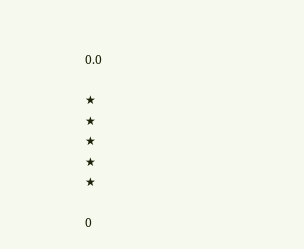0.0

★
★
★
★
★

0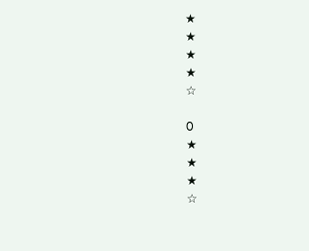★
★
★
★
☆

0
★
★
★
☆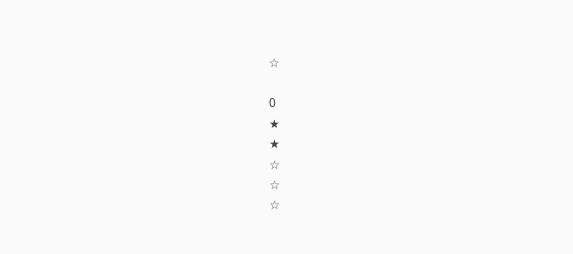☆

0
★
★
☆
☆
☆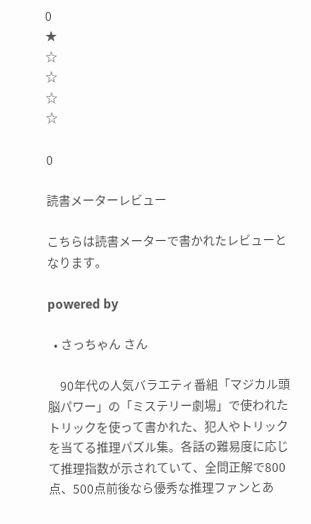0
★
☆
☆
☆
☆

0

読書メーターレビュー

こちらは読書メーターで書かれたレビューとなります。

powered by

  • さっちゃん さん

    90年代の人気バラエティ番組「マジカル頭脳パワー」の「ミステリー劇場」で使われたトリックを使って書かれた、犯人やトリックを当てる推理パズル集。各話の難易度に応じて推理指数が示されていて、全問正解で800点、500点前後なら優秀な推理ファンとあ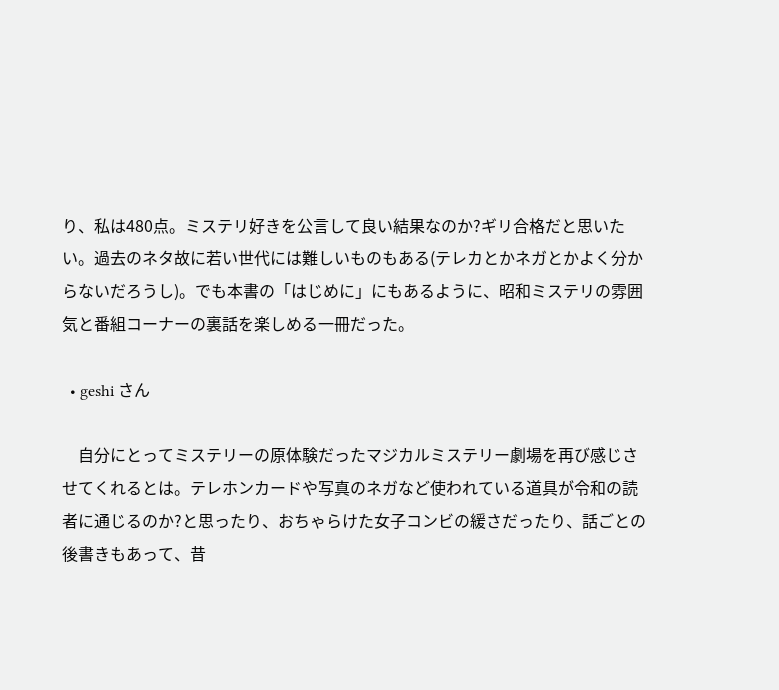り、私は480点。ミステリ好きを公言して良い結果なのか?ギリ合格だと思いたい。過去のネタ故に若い世代には難しいものもある(テレカとかネガとかよく分からないだろうし)。でも本書の「はじめに」にもあるように、昭和ミステリの雰囲気と番組コーナーの裏話を楽しめる一冊だった。

  • geshi さん

    自分にとってミステリーの原体験だったマジカルミステリー劇場を再び感じさせてくれるとは。テレホンカードや写真のネガなど使われている道具が令和の読者に通じるのか?と思ったり、おちゃらけた女子コンビの緩さだったり、話ごとの後書きもあって、昔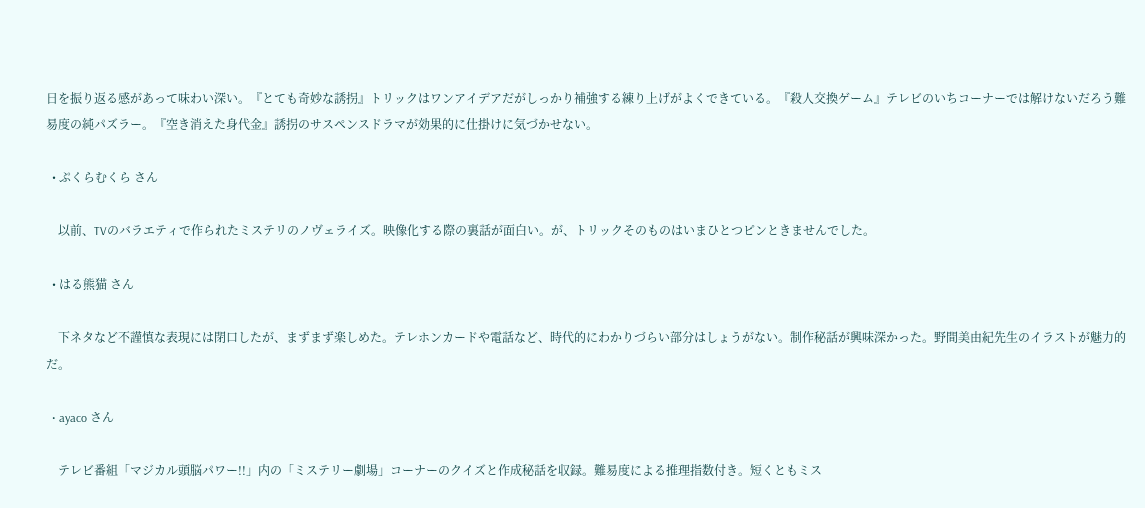日を振り返る感があって味わい深い。『とても奇妙な誘拐』トリックはワンアイデアだがしっかり補強する練り上げがよくできている。『殺人交換ゲーム』テレビのいちコーナーでは解けないだろう難易度の純パズラー。『空き消えた身代金』誘拐のサスペンスドラマが効果的に仕掛けに気づかせない。

  • ぷくらむくら さん

    以前、TVのバラエティで作られたミステリのノヴェライズ。映像化する際の裏話が面白い。が、トリックそのものはいまひとつピンときませんでした。

  • はる熊猫 さん

    下ネタなど不謹慎な表現には閉口したが、まずまず楽しめた。テレホンカードや電話など、時代的にわかりづらい部分はしょうがない。制作秘話が興味深かった。野間美由紀先生のイラストが魅力的だ。

  • ayaco さん

    テレビ番組「マジカル頭脳パワー!!」内の「ミステリー劇場」コーナーのクイズと作成秘話を収録。難易度による推理指数付き。短くともミス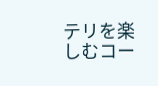テリを楽しむコー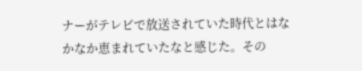ナーがテレビで放送されていた時代とはなかなか恵まれていたなと感じた。その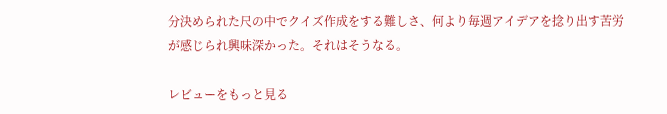分決められた尺の中でクイズ作成をする難しさ、何より毎週アイデアを捻り出す苦労が感じられ興味深かった。それはそうなる。

レビューをもっと見る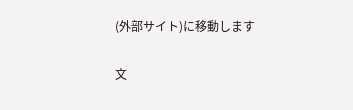(外部サイト)に移動します

文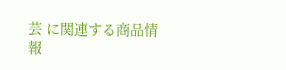芸 に関連する商品情報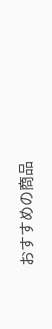おすすめの商品